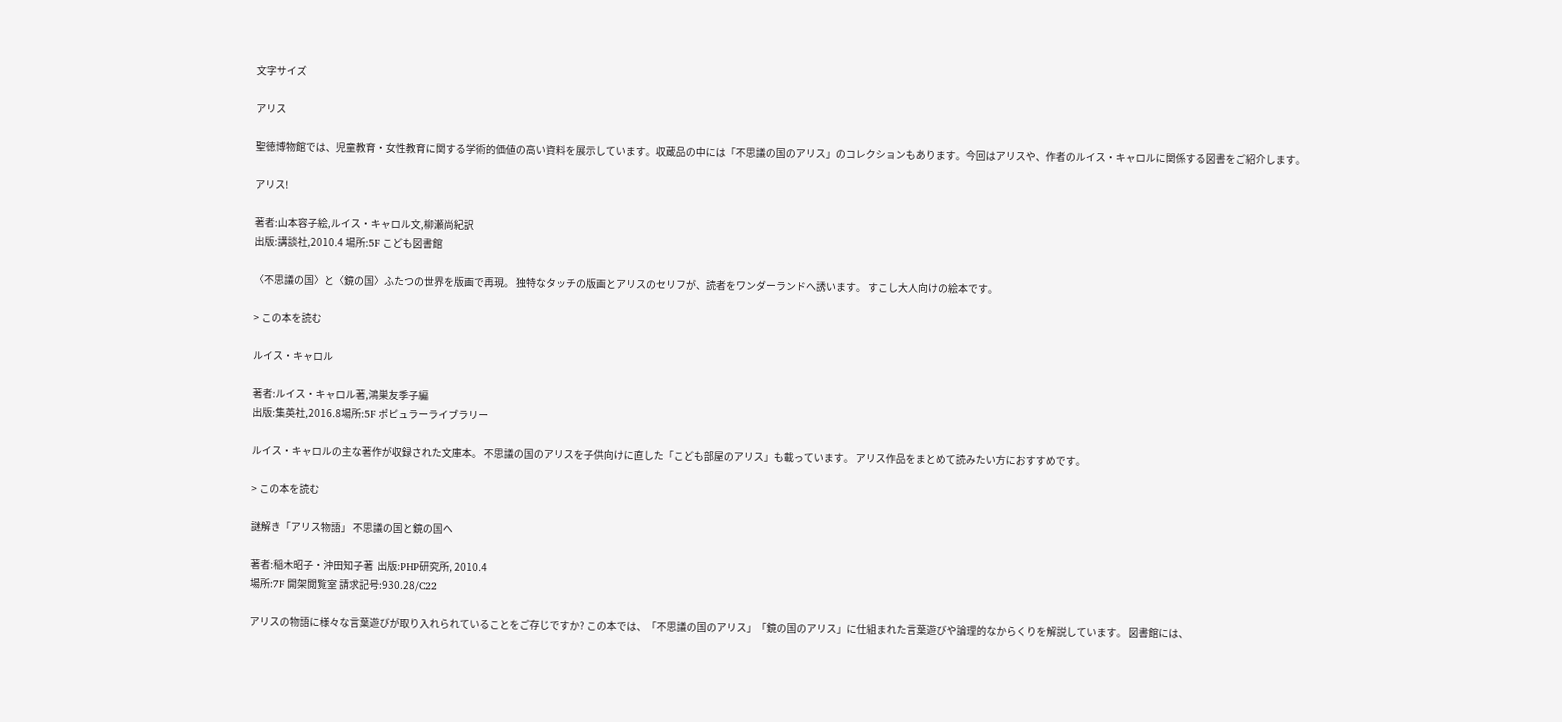文字サイズ

アリス

聖徳博物館では、児童教育・女性教育に関する学術的価値の高い資料を展示しています。収蔵品の中には「不思議の国のアリス」のコレクションもあります。今回はアリスや、作者のルイス・キャロルに関係する図書をご紹介します。

アリス!

著者:山本容子絵,ルイス・キャロル文,柳瀬尚紀訳
出版:講談社,2010.4 場所:5F こども図書館

〈不思議の国〉と〈鏡の国〉ふたつの世界を版画で再現。 独特なタッチの版画とアリスのセリフが、読者をワンダーランドへ誘います。 すこし大人向けの絵本です。

> この本を読む

ルイス・キャロル

著者:ルイス・キャロル著,鴻巣友季子編
出版:集英社,2016.8場所:5F ポピュラーライブラリー

ルイス・キャロルの主な著作が収録された文庫本。 不思議の国のアリスを子供向けに直した「こども部屋のアリス」も載っています。 アリス作品をまとめて読みたい方におすすめです。

> この本を読む

謎解き「アリス物語」 不思議の国と鏡の国へ

著者:稲木昭子・沖田知子著  出版:PHP研究所, 2010.4
場所:7F 開架閲覧室 請求記号:930.28/C22

アリスの物語に様々な言葉遊びが取り入れられていることをご存じですか? この本では、「不思議の国のアリス」「鏡の国のアリス」に仕組まれた言葉遊びや論理的なからくりを解説しています。 図書館には、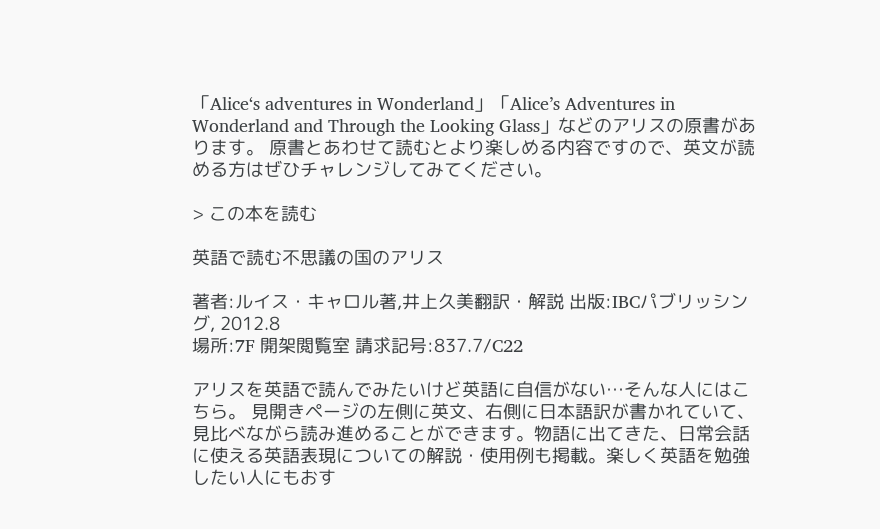「Alice‘s adventures in Wonderland」「Alice’s Adventures in Wonderland and Through the Looking Glass」などのアリスの原書があります。 原書とあわせて読むとより楽しめる内容ですので、英文が読める方はぜひチャレンジしてみてください。

> この本を読む

英語で読む不思議の国のアリス

著者:ルイス・キャロル著,井上久美翻訳・解説 出版:IBCパブリッシング, 2012.8
場所:7F 開架閲覧室 請求記号:837.7/C22

アリスを英語で読んでみたいけど英語に自信がない…そんな人にはこちら。 見開きページの左側に英文、右側に日本語訳が書かれていて、見比べながら読み進めることができます。物語に出てきた、日常会話に使える英語表現についての解説・使用例も掲載。楽しく英語を勉強したい人にもおす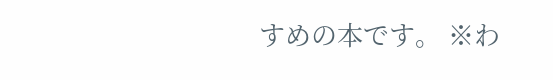すめの本です。 ※わ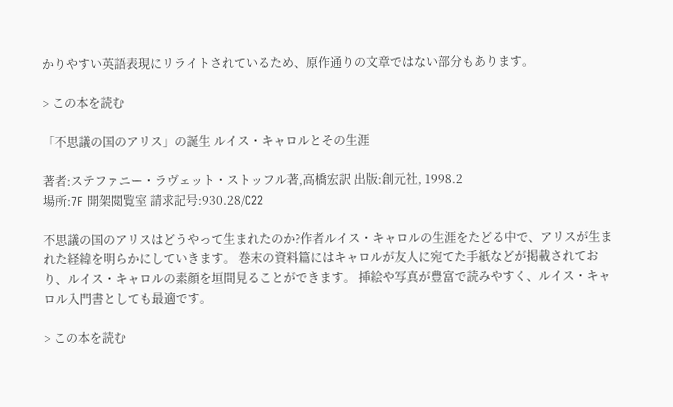かりやすい英語表現にリライトされているため、原作通りの文章ではない部分もあります。

> この本を読む

「不思議の国のアリス」の誕生 ルイス・キャロルとその生涯

著者:ステファニー・ラヴェット・ストッフル著,高橋宏訳 出版:創元社, 1998.2
場所:7F 開架閲覧室 請求記号:930.28/C22

不思議の国のアリスはどうやって生まれたのか?作者ルイス・キャロルの生涯をたどる中で、アリスが生まれた経緯を明らかにしていきます。 巻末の資料篇にはキャロルが友人に宛てた手紙などが掲載されており、ルイス・キャロルの素顔を垣間見ることができます。 挿絵や写真が豊富で読みやすく、ルイス・キャロル入門書としても最適です。

> この本を読む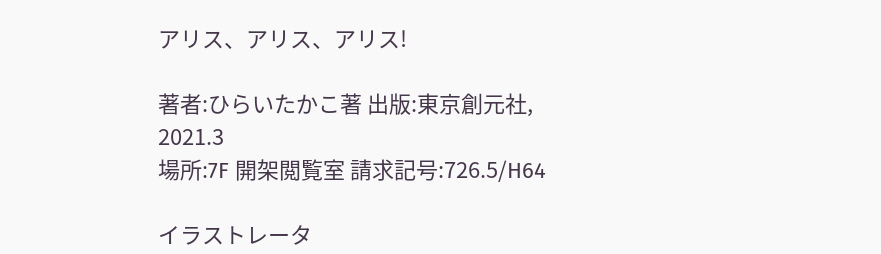アリス、アリス、アリス!

著者:ひらいたかこ著 出版:東京創元社, 2021.3
場所:7F 開架閲覧室 請求記号:726.5/H64

イラストレータ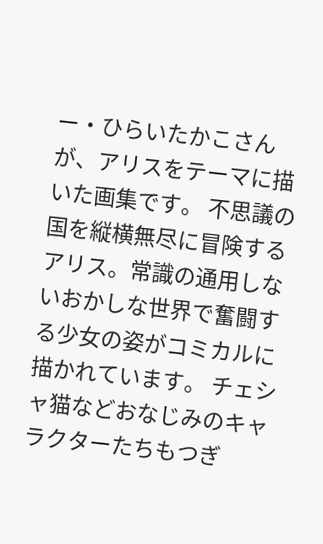ー・ひらいたかこさんが、アリスをテーマに描いた画集です。 不思議の国を縦横無尽に冒険するアリス。常識の通用しないおかしな世界で奮闘する少女の姿がコミカルに描かれています。 チェシャ猫などおなじみのキャラクターたちもつぎ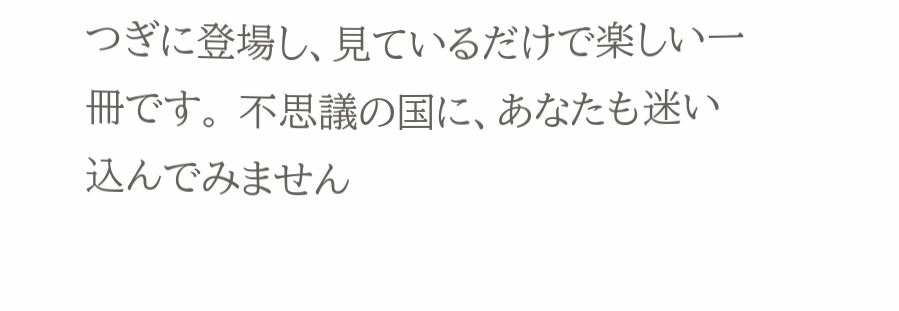つぎに登場し、見ているだけで楽しい一冊です。 不思議の国に、あなたも迷い込んでみません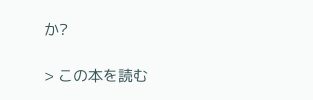か?

> この本を読む